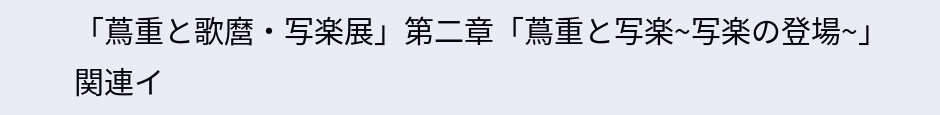「蔦重と歌麿・写楽展」第二章「蔦重と写楽~写楽の登場~」関連イ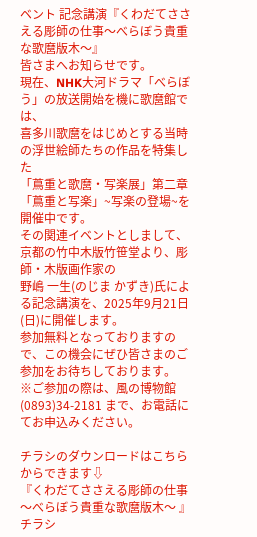ベント 記念講演『くわだてささえる彫師の仕事〜べらぼう貴重な歌麿版木〜』
皆さまへお知らせです。
現在、NHK大河ドラマ「べらぼう」の放送開始を機に歌麿館では、
喜多川歌麿をはじめとする当時の浮世絵師たちの作品を特集した
「蔦重と歌麿・写楽展」第二章「蔦重と写楽」~写楽の登場~を開催中です。
その関連イベントとしまして、京都の竹中木版竹笹堂より、彫師・木版画作家の
野嶋 一生(のじま かずき)氏による記念講演を、2025年9月21日(日)に開催します。
参加無料となっておりますので、この機会にぜひ皆さまのご参加をお待ちしております。
※ご参加の際は、風の博物館 (0893)34-2181 まで、お電話にてお申込みください。

チラシのダウンロードはこちらからできます⇩
『くわだてささえる彫師の仕事〜べらぼう貴重な歌麿版木〜 』チラシ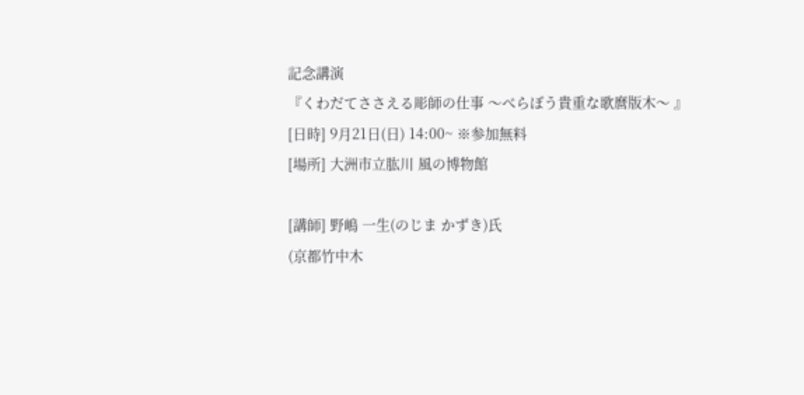記念講演
『くわだてささえる彫師の仕事 〜べらぼう貴重な歌麿版木〜 』
[日時] 9月21日(日) 14:00~ ※参加無料
[場所] 大洲市立肱川 風の博物館

[講師] 野嶋 一生(のじま かずき)氏
(京都竹中木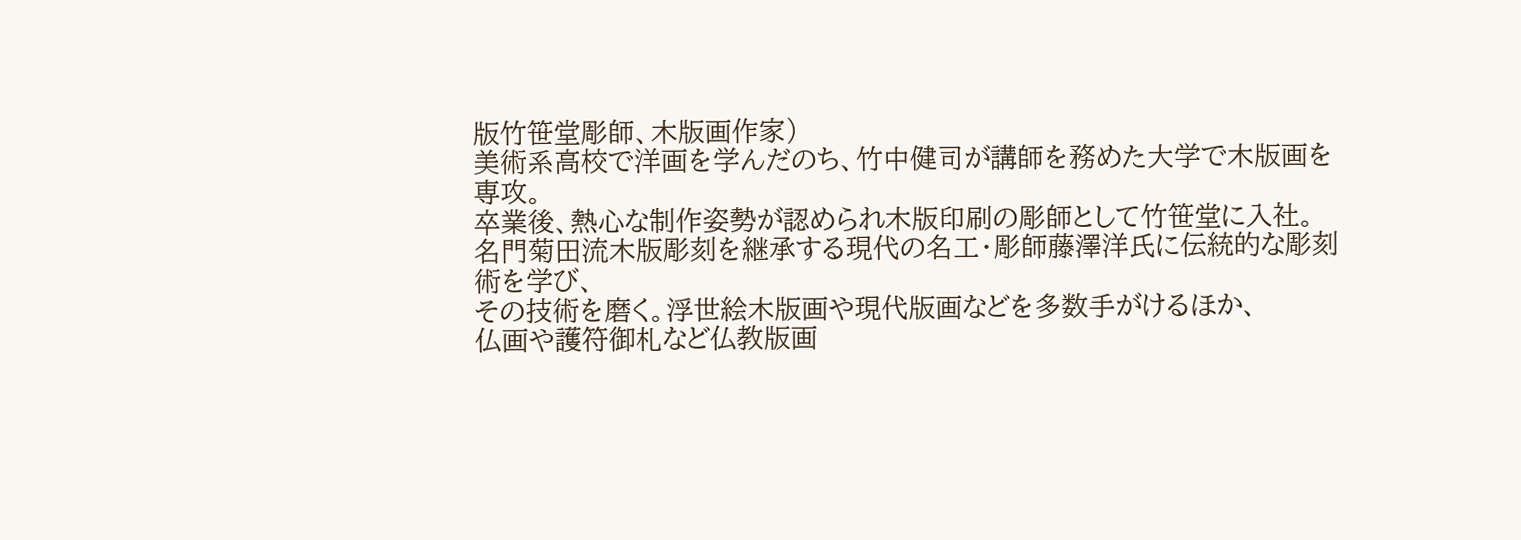版竹笹堂彫師、木版画作家)
美術系高校で洋画を学んだのち、竹中健司が講師を務めた大学で木版画を専攻。
卒業後、熱心な制作姿勢が認められ木版印刷の彫師として竹笹堂に入社。
名門菊田流木版彫刻を継承する現代の名工・彫師藤澤洋氏に伝統的な彫刻術を学び、
その技術を磨く。浮世絵木版画や現代版画などを多数手がけるほか、
仏画や護符御札など仏教版画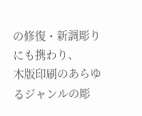の修復・新調彫りにも携わり、
木版印刷のあらゆるジャンルの彫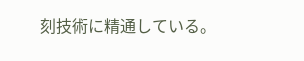刻技術に精通している。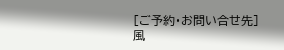[ご予約・お問い合せ先] 風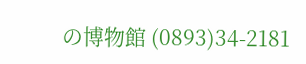の博物館 (0893)34-2181